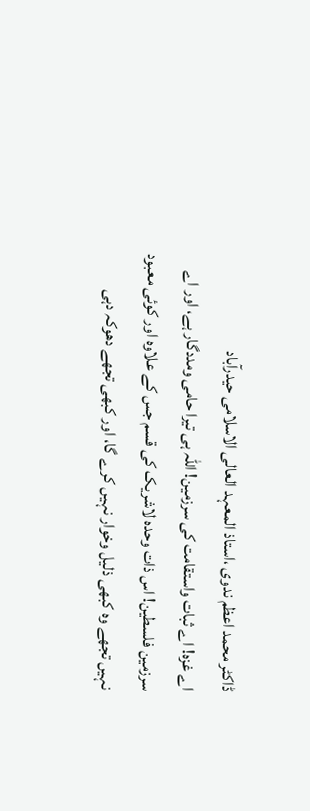ڈاکٹر محمد اعظم ندوی ،استاذ المعہد العالی الاسلامی حیدرآباد
اے غزہ! اے ثبات واستقامت کی سرزمین! اللہ ہی تیرا حامی ومددگار ہے، اور اے سرزمین فلسطین! اس ذات وحدہ لاشریک کی قسم جس کے علاوہ اور کوئی معبود نہیں تجھے وہ کبھی ذلیل وخوار نہیں کرے گا، اور کبھی تجھے دھوکہ دہی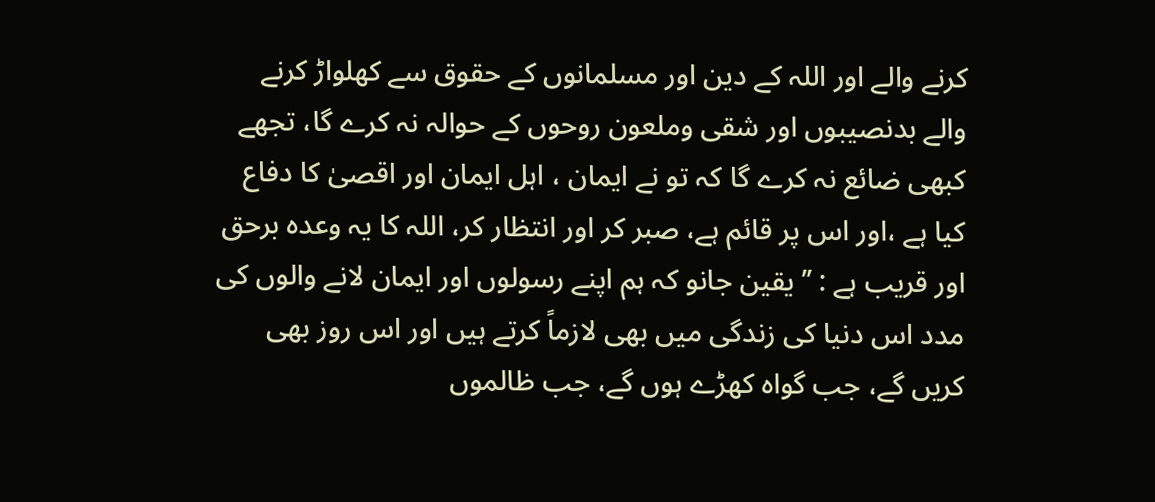کرنے والے اور اللہ کے دین اور مسلمانوں کے حقوق سے کھلواڑ کرنے والے بدنصیبوں اور شقی وملعون روحوں کے حوالہ نہ کرے گا، تجھے کبھی ضائع نہ کرے گا کہ تو نے ایمان ، اہل ایمان اور اقصیٰ کا دفاع کیا ہے ،اور اس پر قائم ہے، صبر کر اور انتظار کر، اللہ کا یہ وعدہ برحق اور قریب ہے : ’’یقین جانو کہ ہم اپنے رسولوں اور ایمان لانے والوں کی مدد اس دنیا کی زندگی میں بھی لازماً کرتے ہیں اور اس روز بھی کریں گے، جب گواہ کھڑے ہوں گے، جب ظالموں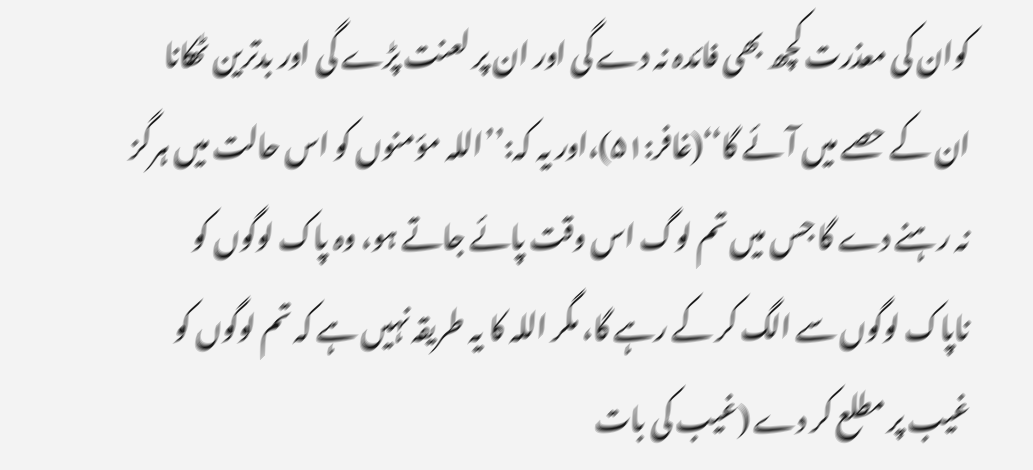کوان کی معذرت کچھ بھی فائدہ نہ دے گی اور ان پر لعنت پڑے گی اور بدترین ٹھکانا ان کے حصے میں آئے گا‘‘(غافر:۵۱)،اور یہ کہ:’’اللہ مؤمنوں کو اس حالت میں ہرگز نہ رہنے دے گا جس میں تم لوگ اس وقت پائے جاتے ہو، وہ پاک لوگوں کو ناپاک لوگوں سے الگ کر کے رہے گا، مگر اللہ کا یہ طریقہ نہیں ہے کہ تم لوگوں کو غیب پر مطلع کر دے (غیب کی بات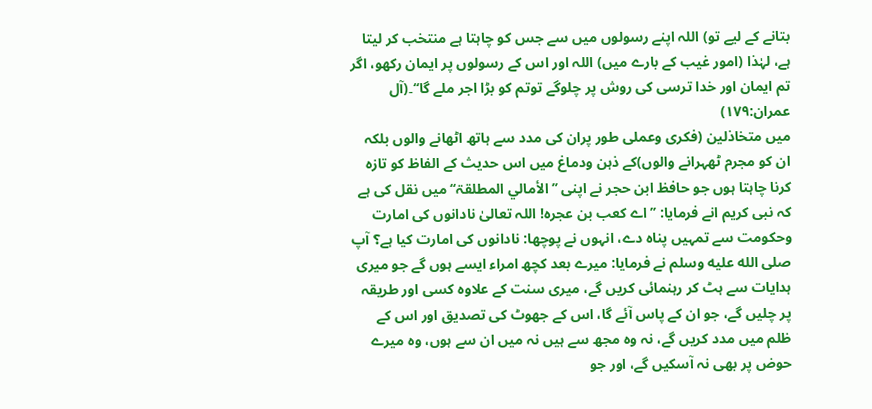بتانے کے لیے تو) اللہ اپنے رسولوں میں سے جس کو چاہتا ہے منتخب کر لیتا ہے، لہٰذا (امور غیب کے بارے میں) اللہ اور اس کے رسولوں پر ایمان رکھو، اگر تم ایمان اور خدا ترسی کی روش پر چلوگے توتم کو بڑا اجر ملے گا‘‘۔(آل عمران:۱۷۹)
میں متخاذلین (فکری وعملی طور پران کی مدد سے ہاتھ اٹھانے والوں بلکہ ان کو مجرم ٹھہرانے والوں)کے ذہن ودماغ میں اس حدیث کے الفاظ کو تازہ کرنا چاہتا ہوں جو حافظ ابن حجر نے اپنی ’’الأمالي المطلقۃ‘‘ میں نقل کی ہے کہ نبی کریم انے فرمایا: ’’اے کعب بن عجرہ! اللہ تعالیٰ نادانوں کی امارت وحکومت سے تمہیں پناہ دے، انہوں نے پوچھا: نادانوں کی امارت کیا ہے؟ آپ صلى الله عليه وسلم نے فرمایا: میرے بعد کچھ امراء ایسے ہوں گے جو میری ہدایات سے ہٹ کر رہنمائی کریں گے، میری سنت کے علاوہ کسی اور طریقہ پر چلیں گے، جو ان کے پاس آئے گا، اس کے جھوٹ کی تصدیق اور اس کے ظلم میں مدد کریں گے، نہ وہ مجھ سے ہیں نہ میں ان سے ہوں، وہ میرے حوض پر بھی نہ آسکیں گے، اور جو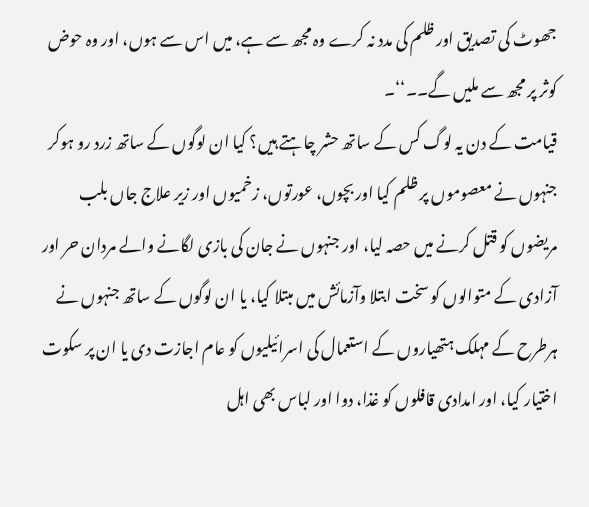جھوٹ کی تصدیق اور ظلم کی مدد نہ کرے وہ مجھ سے ہے، میں اس سے ہوں، اور وہ حوض کوثر پر مجھ سے ملیں گے۔۔‘‘۔
قیامت کے دن یہ لوگ کس کے ساتھ حشر چاہتے ہیں؟ کیا ان لوگوں کے ساتھ زرد رو ہوکر جنہوں نے معصوموں پر ظلم کیا اور بچوں، عورتوں، زخمیوں اور زیر علاج جاں بلب مریضوں کو قتل کرنے میں حصہ لیا، اور جنہوں نے جان کی بازی لگانے والے مردان حر اور آزادی کے متوالوں کو سخت ابتلا وآزمائش میں مبتلا کیا، یا ان لوگوں کے ساتھ جنہوں نے ہرطرح کے مہلک ہتھیاروں کے استعمال کی اسرائیلیوں کو عام اجازت دی یا ان پر سکوت اختیار کیا، اور امدادی قافلوں کو غذا، دوا اور لباس بھی اہل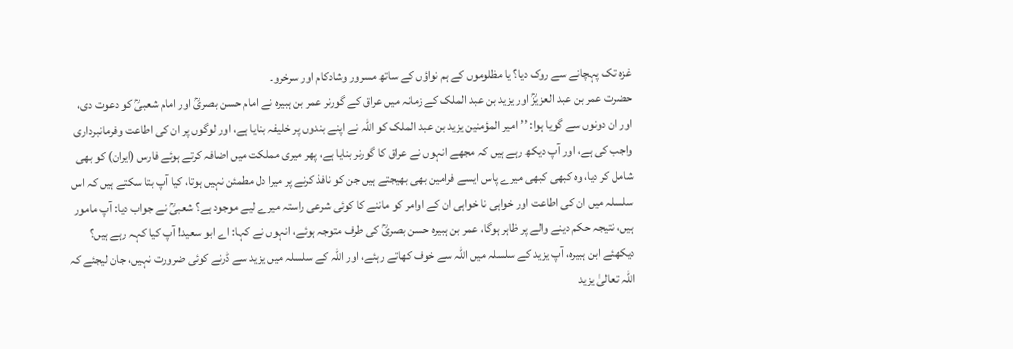غزہ تک پہچانے سے روک دیا؟ یا مظلوموں کے ہم نواؤں کے ساتھ مسرور وشادکام اور سرخرو۔
حضرت عمر بن عبد العزیزؒ اور یزید بن عبد الملک کے زمانہ میں عراق کے گورنر عمر بن ہبیرہ نے امام حسن بصریؒ اور امام شعبیؒ کو دعوت دی، اور ان دونوں سے گویا ہوا: ’’امیر المؤمنین یزید بن عبد الملک کو اللہ نے اپنے بندوں پر خلیفہ بنایا ہے، اور لوگوں پر ان کی اطاعت وفرمانبرداری واجب کی ہے، اور آپ دیکھ رہے ہیں کہ مجھے انہوں نے عراق کا گورنر بنایا ہے، پھر میری مملکت میں اضافہ کرتے ہوئے فارس (ایران) کو بھی شامل کر دیا، وہ کبھی کبھی میرے پاس ایسے فرامین بھی بھیجتے ہیں جن کو نافذ کرنے پر میرا دل مطمئن نہیں ہوتا، کیا آپ بتا سکتے ہیں کہ اس سلسلہ میں ان کی اطاعت اور خواہی نا خواہی ان کے اوامر کو ماننے کا کوئی شرعی راستہ میرے لیے موجود ہے؟ شعبیؒ نے جواب دیا: آپ مامور ہیں، نتیجہ حکم دینے والے پر ظاہر ہوگا، عمر بن ہبیرہ حسن بصریؒ کی طرف متوجہ ہوئے، انہوں نے کہا: اے ابو سعید! آپ کیا کہہ رہے ہیں؟ دیکھئے ابن ہبیرہ، آپ یزید کے سلسلہ میں اللہ سے خوف کھاتے رہئے، اور اللہ کے سلسلہ میں یزید سے ڈرنے کوئی ضرورت نہیں، جان لیجئے کہ اللہ تعالیٰ یزید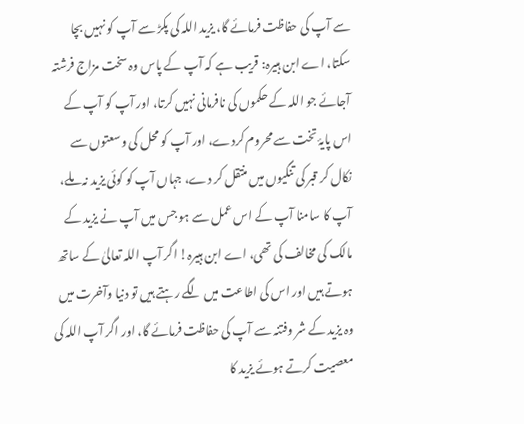سے آپ کی حفاظت فرمائے گا، یزید اللہ کی پکڑ سے آپ کو نہیں بچا سکتا، اے ابن ہبیرہ: قریب ہے کہ آپ کے پاس وہ سخت مزاج فرشتہ آجائے جو اللہ کے حکموں کی نافرمانی نہیں کرتا، اور آپ کو آپ کے اس پایۂ تخت سے محروم کردے، اور آپ کو محل کی وسعتوں سے نکال کر قبر کی تنگیوں میں منتقل کر دے، جہاں آپ کو کوئی یزید نہ ملے، آپ کا سامنا آپ کے اس عمل سے ہو جس میں آپ نے یزید کے مالک کی مخالف کی تھی، اے ابن ہبیرہ! اگر آپ اللہ تعالیٰ کے ساتھ ہوتے ہیں اور اس کی اطاعت میں لگے رہتے ہیں تو دنیا وآخرت میں وہ یزید کے شر وفتنہ سے آپ کی حفاظت فرمائے گا، اور اگر آپ اللہ کی معصیت کرتے ہوئے یزید کا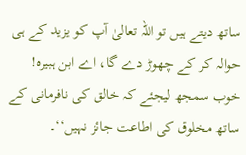ساتھ دیتے ہیں تو اللہ تعالیٰ آپ کو یزید کے ہی حوالہ کر کے چھوڑ دے گا، اے ابن ہبیرہ! خوب سمجھ لیجئے کہ خالق کی نافرمانی کے ساتھ مخلوق کی اطاعت جائز نہیں‘‘۔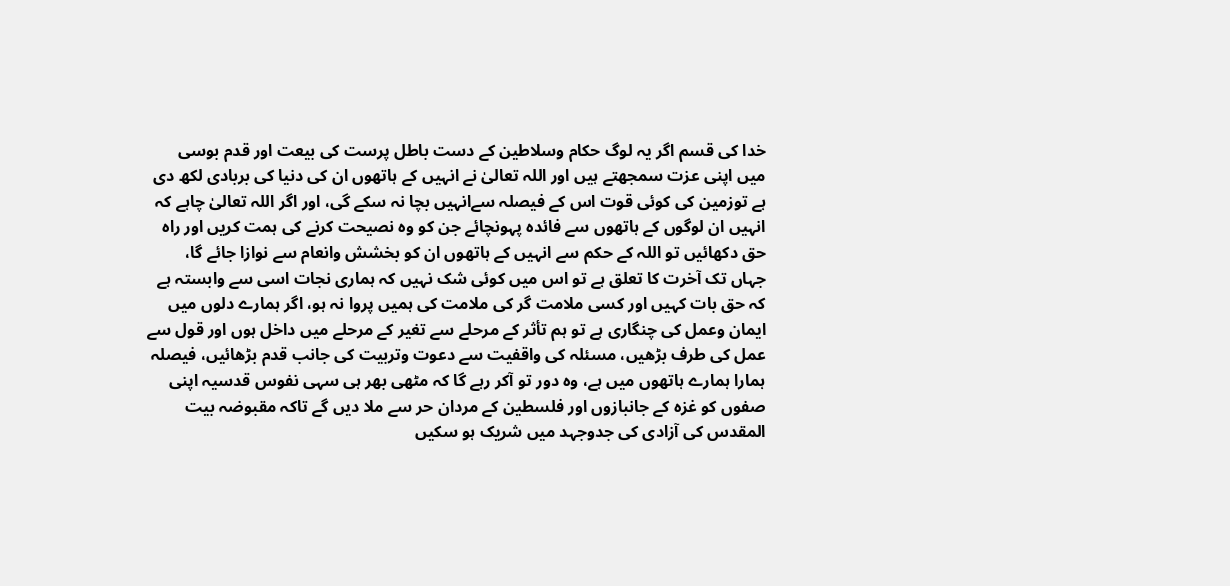خدا کی قسم اگر یہ لوگ حکام وسلاطین کے دست باطل پرست کی بیعت اور قدم بوسی میں اپنی عزت سمجھتے ہیں اور اللہ تعالیٰ نے انہیں کے ہاتھوں ان کی دنیا کی بربادی لکھ دی ہے توزمین کی کوئی قوت اس کے فیصلہ سےانہیں بچا نہ سکے گی، اور اگر اللہ تعالیٰ چاہے کہ انہیں ان لوگوں کے ہاتھوں سے فائدہ پہونچائے جن کو وہ نصیحت کرنے کی ہمت کریں اور راہ حق دکھائیں تو اللہ کے حکم سے انہیں کے ہاتھوں ان کو بخشش وانعام سے نوازا جائے گا، جہاں تک آخرت کا تعلق ہے تو اس میں کوئی شک نہیں کہ ہماری نجات اسی سے وابستہ ہے کہ حق بات کہیں اور کسی ملامت گر کی ملامت کی ہمیں پروا نہ ہو، اگر ہمارے دلوں میں ایمان وعمل کی چنگاری ہے تو ہم تأثر کے مرحلے سے تغیر کے مرحلے میں داخل ہوں اور قول سے عمل کی طرف بڑھیں، مسئلہ کی واقفیت سے دعوت وتربیت کی جانب قدم بڑھائیں، فیصلہ ہمارا ہمارے ہاتھوں میں ہے، وہ دور تو آکر رہے گا کہ مٹھی بھر ہی سہی نفوس قدسیہ اپنی صفوں کو غزہ کے جانبازوں اور فلسطین کے مردان حر سے ملا دیں گے تاکہ مقبوضہ بیت المقدس کی آزادی کی جدوجہد میں شریک ہو سکیں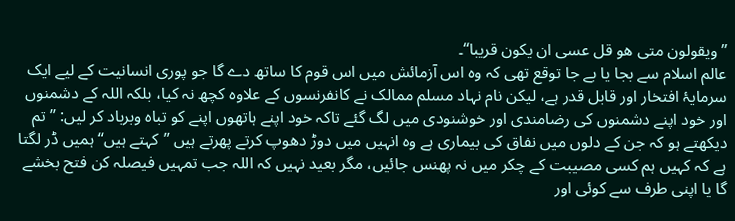’’ویقولون متی ھو قل عسی ان یکون قریبا‘‘۔
عالم اسلام سے بجا یا بے جا توقع تھی کہ وہ اس آزمائش میں اس قوم کا ساتھ دے گا جو پوری انسانیت کے لیے ایک سرمایۂ افتخار اور قابل قدر ہے، لیکن نام نہاد مسلم ممالک نے کانفرنسوں کے علاوہ کچھ نہ کیا، بلکہ اللہ کے دشمنوں اور خود اپنے دشمنوں کی رضامندی اور خوشنودی میں لگ گئے تاکہ خود اپنے ہاتھوں اپنے کو تباہ وبرباد کر لیں: ’’تم دیکھتے ہو کہ جن کے دلوں میں نفاق کی بیماری ہے وہ انہیں میں دوڑ دھوپ کرتے پھرتے ہیں ’’کہتے ہیں‘‘ ہمیں ڈر لگتا ہے کہ کہیں ہم کسی مصیبت کے چکر میں نہ پھنس جائیں، مگر بعید نہیں کہ اللہ جب تمہیں فیصلہ کن فتح بخشے گا یا اپنی طرف سے کوئی اور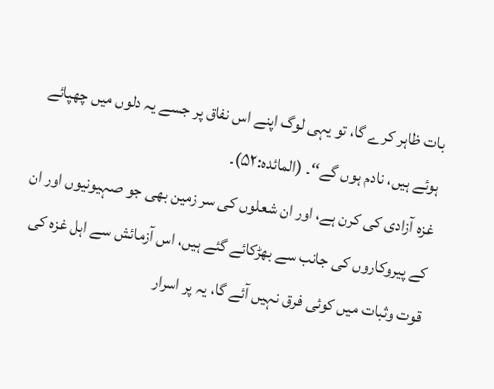بات ظاہر کرے گا، تو یہی لوگ اپنے اس نفاق پر جسے یہ دلوں میں چھپائے ہوئے ہیں، نادم ہوں گے‘‘۔ (المائدہ:۵۲)۔
غزہ آزادی کی کرن ہے، اور ان شعلوں کی سر زمین بھی جو صہیونیوں اور ان کے پیروکاروں کی جانب سے بھڑکائے گئے ہیں، اس آزمائش سے اہل غزہ کی قوت وثبات میں کوئی فرق نہیں آئے گا، یہ پر اسرار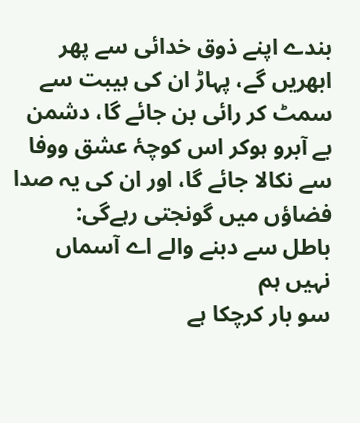بندے اپنے ذوق خدائی سے پھر ابھریں گے، پہاڑ ان کی ہیبت سے سمٹ کر رائی بن جائے گا، دشمن بے آبرو ہوکر اس کوچۂ عشق ووفا سے نکالا جائے گا، اور ان کی یہ صدا فضاؤں میں گونجتی رہےگی:
باطل سے دبنے والے اے آسماں نہیں ہم
سو بار کرچکا ہے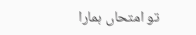تو امتحاں ہمارا